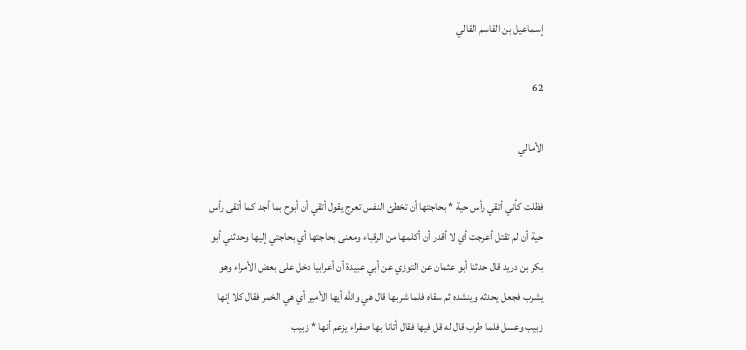إسماعيل بن القاسم القالي

62

الأمالي

فظلت كأني أتقي رأس حية * بحاجتها أن تخطئ النفس تعرج يقول أتقي أن أبوح بما أجد كما أتقى رأس حية أن لم تقتل أعرجت أي لا أقدر أن أكلمها من الرقباء ومعنى بحاجتها أي بحاجتي إليها وحدثني أبو بكر بن دريد قال حدثنا أبو عثمان عن التوزي عن أبي عبيدة أن أعرابيا دخل على بعض الأمراء وهو يشرب فجعل يحدثه وينشده ثم سقاه فلما شربها قال هي والله أيها الأمير أي هي الخمر فقال كلا إنها زبيب وعسل فلما طرب قال له قل فيها فقال أتانا بها صفراء يزعم أنها * زبيب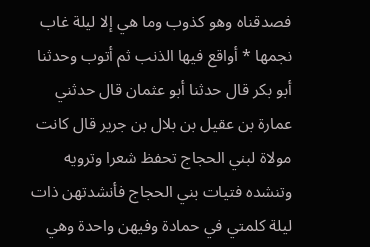فصدقناه وهو كذوب وما هي إلا ليلة غاب نجمها * أواقع فيها الذنب ثم أتوب وحدثنا أبو بكر قال حدثنا أبو عثمان قال حدثني عمارة بن عقيل بن بلال بن جرير قال كانت مولاة لبني الحجاج تحفظ شعرا وترويه وتنشده فتيات بني الحجاج فأنشدتهن ذات ليلة كلمتي في حمادة وفيهن واحدة وهي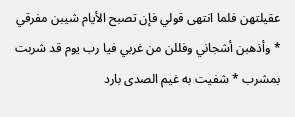عقيلتهن فلما انتهى قولي فإن تصبح الأيام شيبن مفرقي * وأذهبن أشجاني وفللن من غربي فيا رب يوم قد شربت بمشرب * شفيت به غيم الصدى بارد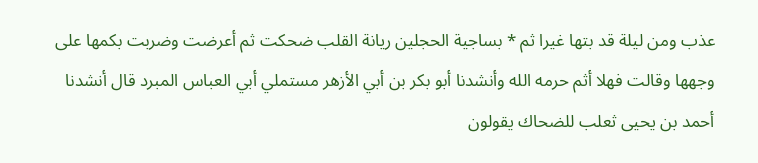عذب ومن ليلة قد بتها غيرا ثم * بساجية الحجلين ريانة القلب ضحكت ثم أعرضت وضربت بكمها على وجهها وقالت فهلا أثم حرمه الله وأنشدنا أبو بكر بن أبي الأزهر مستملي أبي العباس المبرد قال أنشدنا أحمد بن يحيى ثعلب للضحاك يقولون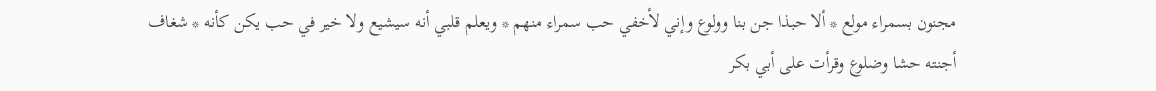مجنون بسمراء مولع * ألا حبذا جن بنا وولوع وإني لأخفي حب سمراء منهم * ويعلم قلبي أنه سيشيع ولا خير في حب يكن كأنه * شغاف أجنته حشا وضلوع وقرأت على أبي بكر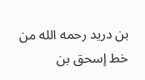بن دريد رحمه الله من خط إسحق بن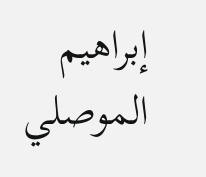إبراهيم الموصلي